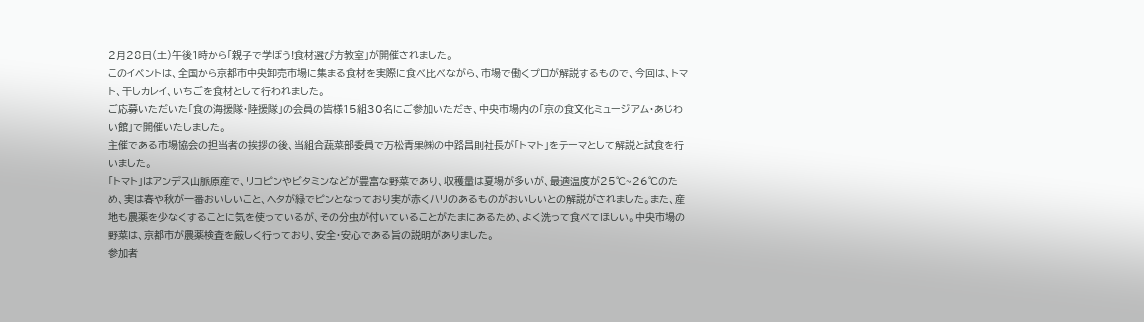2月28日(土)午後1時から「親子で学ぼう!食材選び方教室」が開催されました。
このイベントは、全国から京都市中央卸売市場に集まる食材を実際に食べ比べながら、市場で働くプロが解説するもので、今回は、トマト、干しカレイ、いちごを食材として行われました。
ご応募いただいた「食の海援隊・陸援隊」の会員の皆様15組30名にご参加いただき、中央市場内の「京の食文化ミュージアム・あじわい館」で開催いたしました。
主催である市場協会の担当者の挨拶の後、当組合蔬菜部委員で万松青果㈱の中路昌則社長が「トマト」をテーマとして解説と試食を行いました。
「トマト」はアンデス山脈原産で、リコピンやビタミンなどが豊富な野菜であり、収穫量は夏場が多いが、最適温度が25℃~26℃のため、実は春や秋が一番おいしいこと、ヘタが緑でピンとなっており実が赤くハリのあるものがおいしいとの解説がされました。また、産地も農薬を少なくすることに気を使っているが、その分虫が付いていることがたまにあるため、よく洗って食べてほしい。中央市場の野菜は、京都市が農薬検査を厳しく行っており、安全・安心である旨の説明がありました。
参加者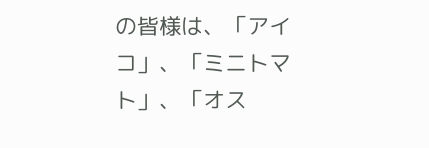の皆様は、「アイコ」、「ミニトマト」、「オス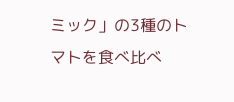ミック」の3種のトマトを食べ比べ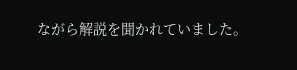ながら解説を聞かれていました。